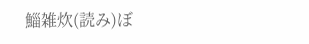鯔雑炊(読み)ぼ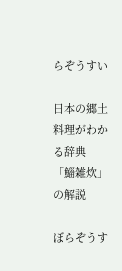らぞうすい

日本の郷土料理がわかる辞典 「鯔雑炊」の解説

ぼらぞうす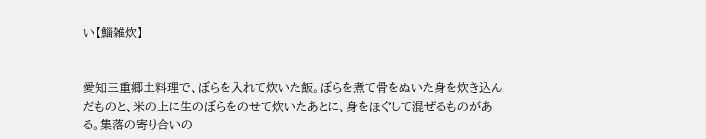い【鯔雑炊】


愛知三重郷土料理で、ぼらを入れて炊いた飯。ぼらを煮て骨をぬいた身を炊き込んだものと、米の上に生のぼらをのせて炊いたあとに、身をほぐして混ぜるものがある。集落の寄り合いの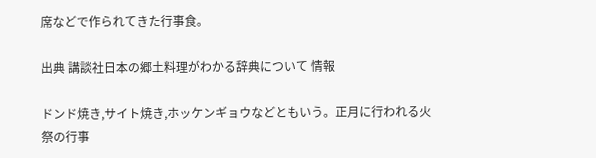席などで作られてきた行事食。

出典 講談社日本の郷土料理がわかる辞典について 情報

ドンド焼き,サイト焼き,ホッケンギョウなどともいう。正月に行われる火祭の行事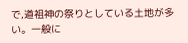で,道祖神の祭りとしている土地が多い。一般に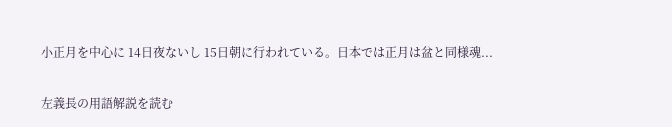小正月を中心に 14日夜ないし 15日朝に行われている。日本では正月は盆と同様魂...

左義長の用語解説を読む